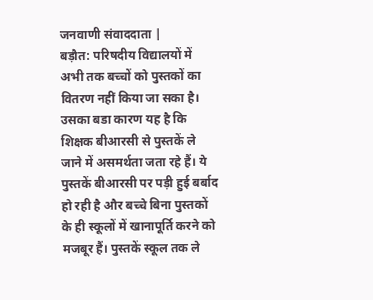जनवाणी संवाददाता |
बड़ौत: परिषदीय विद्यालयों में अभी तक बच्चों को पुस्तकों का वितरण नहीं किया जा सका है। उसका बडा कारण यह है कि शिक्षक बीआरसी से पुस्तकें ले जाने में असमर्थता जता रहे हैं। ये पुस्तकें बीआरसी पर पड़ी हुई बर्बाद हो रही है और बच्चे बिना पुस्तकों के ही स्कूलों में खानापूर्ति करने को मजबूर हैं। पुस्तकें स्कूल तक ले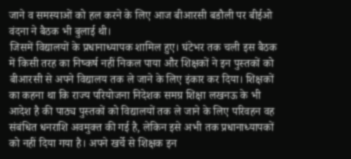जाने व समस्याओं को हल करने के लिए आज बीआरसी बडौली पर बीईओ वंदना ने बैठक भी बुलाई थी।
जिसमें विद्यालयों के प्रधानाध्यापक शामिल हुए। घंटेभर तक चली इस बैठक में किसी तरह का निष्कर्ष नहीं निकल पाया और शिक्षकों ने इन पुस्तकों को बीआरसी से अपने विद्यालय तक ले जाने के लिए इंकार कर दिया। शिक्षकों का कहना था कि राज्य परियोजना निदेशक समग्र शिक्षा लखनऊ के भी आदेश है की पाठ्य पुस्तकों को विद्यालयों तक ले जाने के लिए परिवहन वह संबंधित धनराशि अवमुक्त की गई है, लेकिन इसे अभी तक प्रधानाध्यापकों को नहीं दिया गया है। अपने खर्चे से शिक्षक इन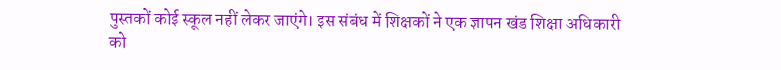पुस्तकों कोई स्कूल नहीं लेकर जाएंगे। इस संबंध में शिक्षकों ने एक ज्ञापन खंड शिक्षा अधिकारी को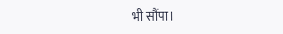भी सौंपा।